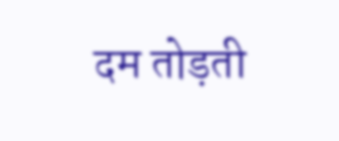दम तोड़ती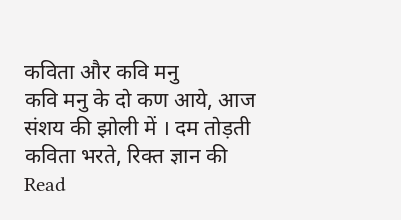कविता और कवि मनु
कवि मनु के दो कण आये, आज संशय की झोली में । दम तोड़ती कविता भरते, रिक्त ज्ञान की
Read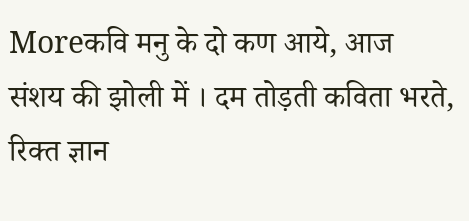Moreकवि मनु के दो कण आये, आज संशय की झोली में । दम तोड़ती कविता भरते, रिक्त ज्ञान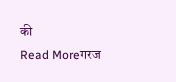की
Read Moreगरज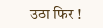उठा फिर !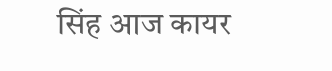सिंह आज कायर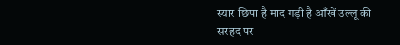स्यार छिपा है माद गड़ी है आँखें उल्लू की सरहद पर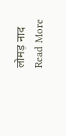लोमड़ नाद
Read More